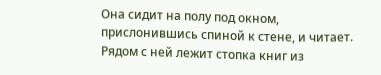Она сидит на полу под окном, прислонившись спиной к стене, и читает. Рядом с ней лежит стопка книг из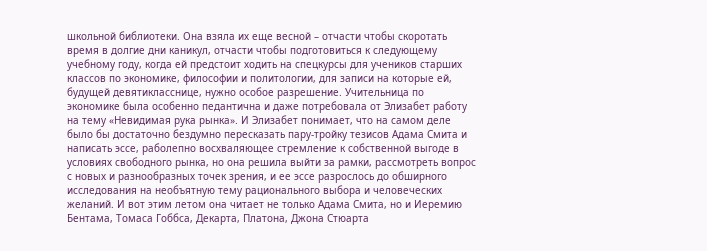школьной библиотеки. Она взяла их еще весной – отчасти чтобы скоротать время в долгие дни каникул, отчасти чтобы подготовиться к следующему учебному году, когда ей предстоит ходить на спецкурсы для учеников старших классов по экономике, философии и политологии, для записи на которые ей, будущей девятикласснице, нужно особое разрешение. Учительница по экономике была особенно педантична и даже потребовала от Элизабет работу на тему «Невидимая рука рынка». И Элизабет понимает, что на самом деле было бы достаточно бездумно пересказать пару-тройку тезисов Адама Смита и написать эссе, раболепно восхваляющее стремление к собственной выгоде в условиях свободного рынка, но она решила выйти за рамки, рассмотреть вопрос с новых и разнообразных точек зрения, и ее эссе разрослось до обширного исследования на необъятную тему рационального выбора и человеческих желаний. И вот этим летом она читает не только Адама Смита, но и Иеремию Бентама, Томаса Гоббса, Декарта, Платона, Джона Стюарта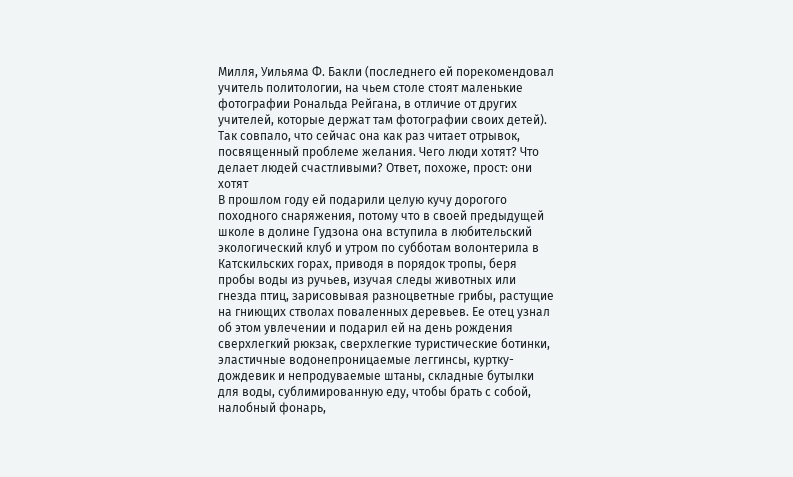Милля, Уильяма Ф. Бакли (последнего ей порекомендовал учитель политологии, на чьем столе стоят маленькие фотографии Рональда Рейгана, в отличие от других учителей, которые держат там фотографии своих детей). Так совпало, что сейчас она как раз читает отрывок, посвященный проблеме желания. Чего люди хотят? Что делает людей счастливыми? Ответ, похоже, прост: они хотят
В прошлом году ей подарили целую кучу дорогого походного снаряжения, потому что в своей предыдущей школе в долине Гудзона она вступила в любительский экологический клуб и утром по субботам волонтерила в Катскильских горах, приводя в порядок тропы, беря пробы воды из ручьев, изучая следы животных или гнезда птиц, зарисовывая разноцветные грибы, растущие на гниющих стволах поваленных деревьев. Ее отец узнал об этом увлечении и подарил ей на день рождения сверхлегкий рюкзак, сверхлегкие туристические ботинки, эластичные водонепроницаемые леггинсы, куртку-дождевик и непродуваемые штаны, складные бутылки для воды, сублимированную еду, чтобы брать с собой, налобный фонарь,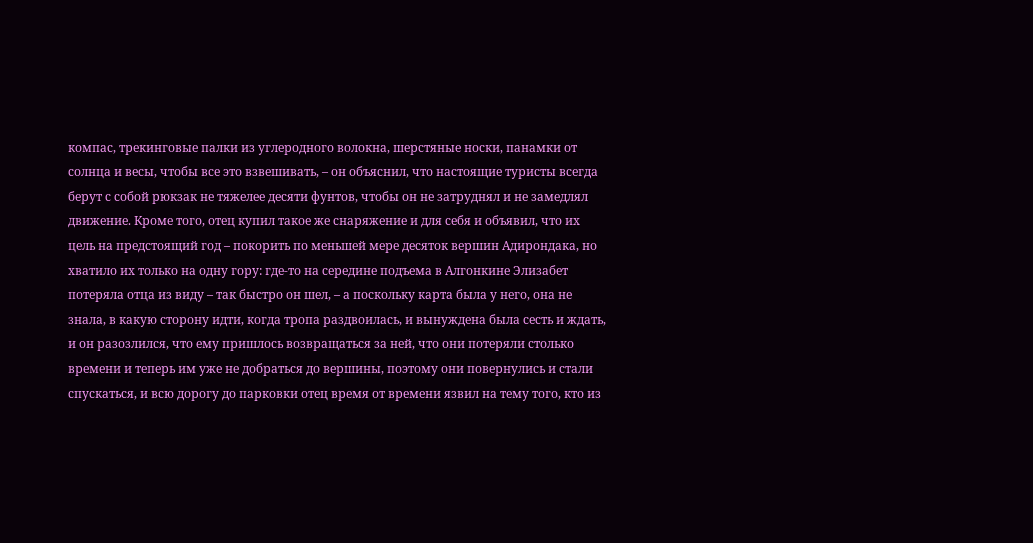компас, трекинговые палки из углеродного волокна, шерстяные носки, панамки от солнца и весы, чтобы все это взвешивать, – он объяснил, что настоящие туристы всегда берут с собой рюкзак не тяжелее десяти фунтов, чтобы он не затруднял и не замедлял движение. Кроме того, отец купил такое же снаряжение и для себя и объявил, что их цель на предстоящий год – покорить по меньшей мере десяток вершин Адирондака, но хватило их только на одну гору: где-то на середине подъема в Алгонкине Элизабет потеряла отца из виду – так быстро он шел, – а поскольку карта была у него, она не знала, в какую сторону идти, когда тропа раздвоилась, и вынуждена была сесть и ждать, и он разозлился, что ему пришлось возвращаться за ней, что они потеряли столько времени и теперь им уже не добраться до вершины, поэтому они повернулись и стали спускаться, и всю дорогу до парковки отец время от времени язвил на тему того, кто из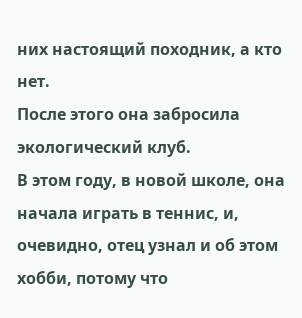них настоящий походник, а кто нет.
После этого она забросила экологический клуб.
В этом году, в новой школе, она начала играть в теннис, и, очевидно, отец узнал и об этом хобби, потому что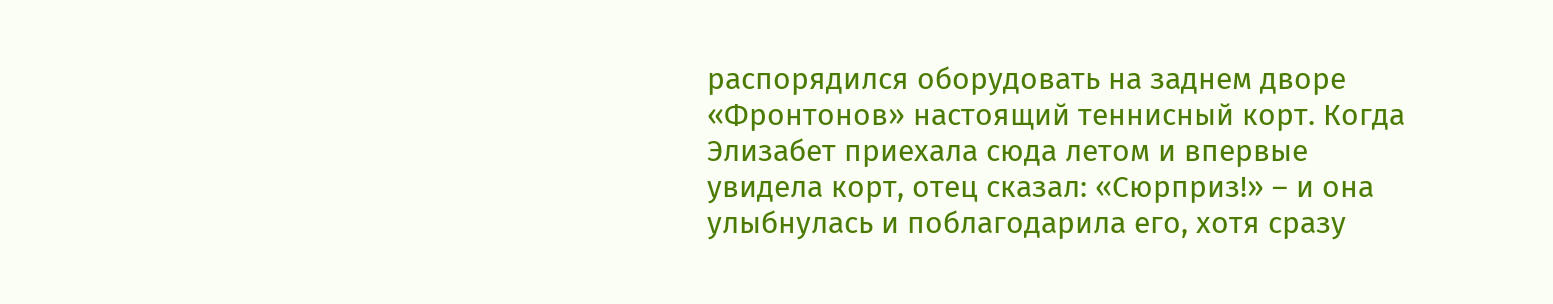распорядился оборудовать на заднем дворе «Фронтонов» настоящий теннисный корт. Когда Элизабет приехала сюда летом и впервые увидела корт, отец сказал: «Сюрприз!» – и она улыбнулась и поблагодарила его, хотя сразу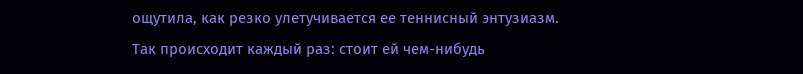ощутила, как резко улетучивается ее теннисный энтузиазм.
Так происходит каждый раз: стоит ей чем-нибудь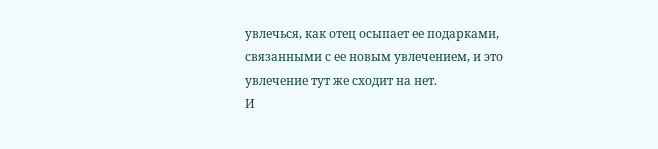увлечься, как отец осыпает ее подарками, связанными с ее новым увлечением, и это увлечение тут же сходит на нет.
И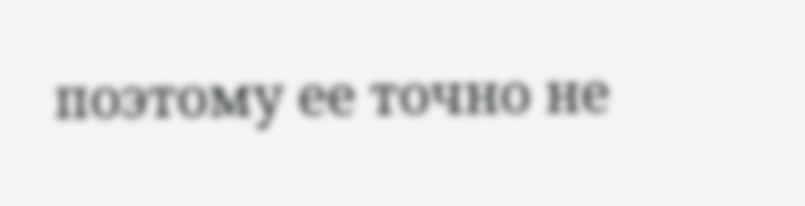поэтому ее точно не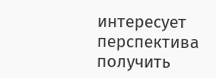интересует перспектива получить